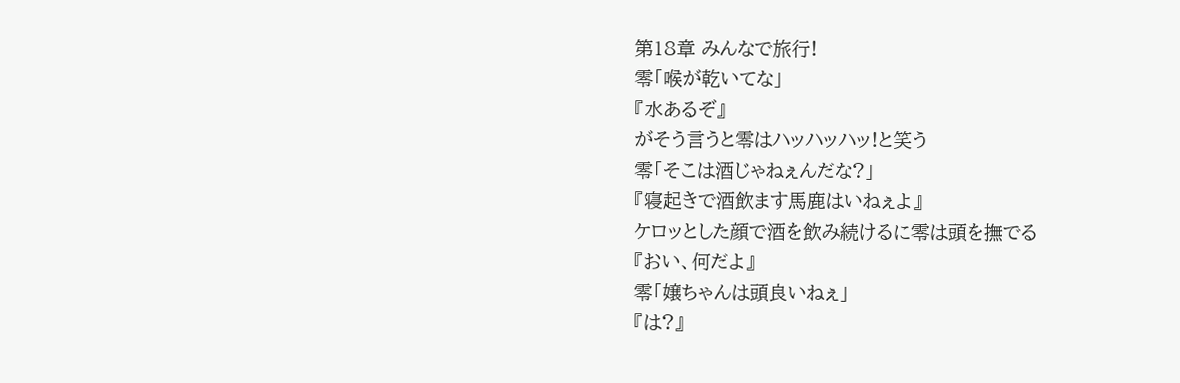第18章 みんなで旅行!
零「喉が乾いてな」
『水あるぞ』
がそう言うと零はハッハッハッ!と笑う
零「そこは酒じゃねぇんだな?」
『寝起きで酒飲ます馬鹿はいねぇよ』
ケロッとした顔で酒を飲み続けるに零は頭を撫でる
『おい、何だよ』
零「嬢ちゃんは頭良いねぇ」
『は?』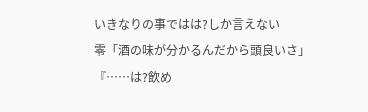いきなりの事ではは?しか言えない
零「酒の味が分かるんだから頭良いさ」
『……は?飲め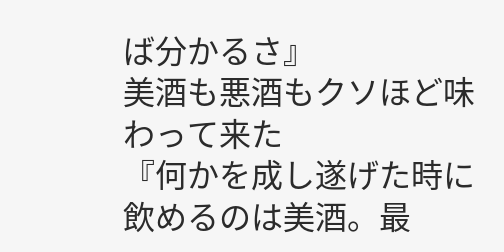ば分かるさ』
美酒も悪酒もクソほど味わって来た
『何かを成し遂げた時に飲めるのは美酒。最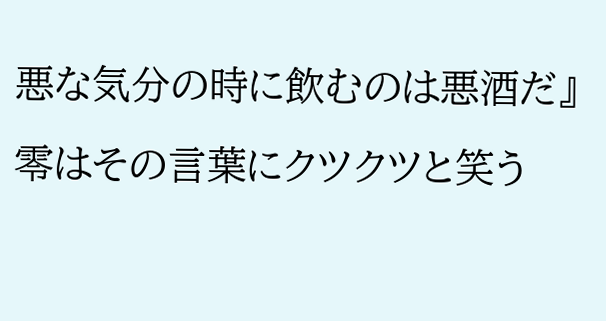悪な気分の時に飲むのは悪酒だ』
零はその言葉にクツクツと笑う